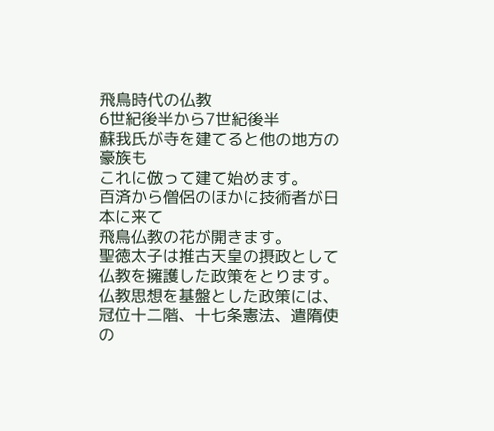飛鳥時代の仏教
6世紀後半から7世紀後半
蘇我氏が寺を建てると他の地方の豪族も
これに倣って建て始めます。
百済から僧侶のほかに技術者が日本に来て
飛鳥仏教の花が開きます。
聖徳太子は推古天皇の摂政として
仏教を擁護した政策をとります。
仏教思想を基盤とした政策には、
冠位十二階、十七条憲法、遣隋使の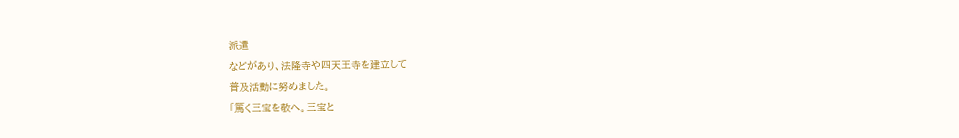派遣
などがあり、法隆寺や四天王寺を建立して
普及活動に努めました。
「篤く三宝を敬へ。三宝と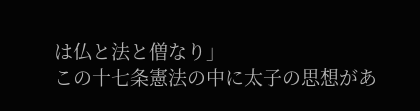は仏と法と僧なり」
この十七条憲法の中に太子の思想があ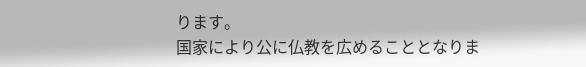ります。
国家により公に仏教を広めることとなりま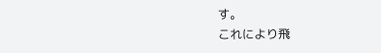す。
これにより飛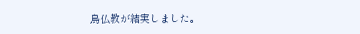鳥仏教が結実しました。